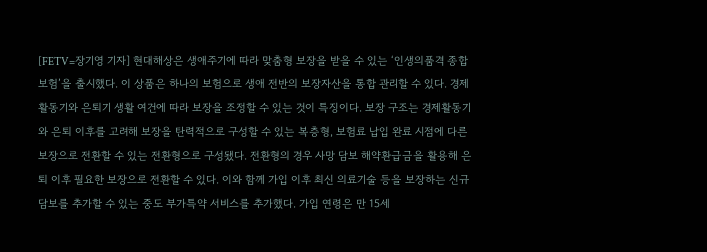[FETV=장기영 기자] 현대해상은 생애주기에 따라 맞춤형 보장을 받을 수 있는 ‘인생의품격 종합보험’을 출시했다. 이 상품은 하나의 보험으로 생애 전반의 보장자산을 통합 관리할 수 있다. 경제활동기와 은퇴기 생활 여건에 따라 보장을 조정할 수 있는 것이 특징이다. 보장 구조는 경제활동기와 은퇴 이후를 고려해 보장을 탄력적으로 구성할 수 있는 복층형, 보험료 납입 완료 시점에 다른 보장으로 전환할 수 있는 전환형으로 구성됐다. 전환형의 경우 사망 담보 해약환급금을 활용해 은퇴 이후 필요한 보장으로 전환할 수 있다. 이와 함께 가입 이후 최신 의료기술 등을 보장하는 신규 담보를 추가할 수 있는 중도 부가특약 서비스를 추가했다. 가입 연령은 만 15세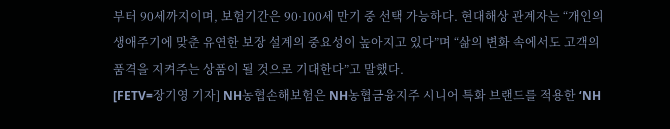부터 90세까지이며, 보험기간은 90·100세 만기 중 선택 가능하다. 현대해상 관계자는 “개인의 생애주기에 맞춘 유연한 보장 설계의 중요성이 높아지고 있다”며 “삶의 변화 속에서도 고객의 품격을 지켜주는 상품이 될 것으로 기대한다”고 말했다.
[FETV=장기영 기자] NH농협손해보험은 NH농협금융지주 시니어 특화 브랜드를 적용한 ‘NH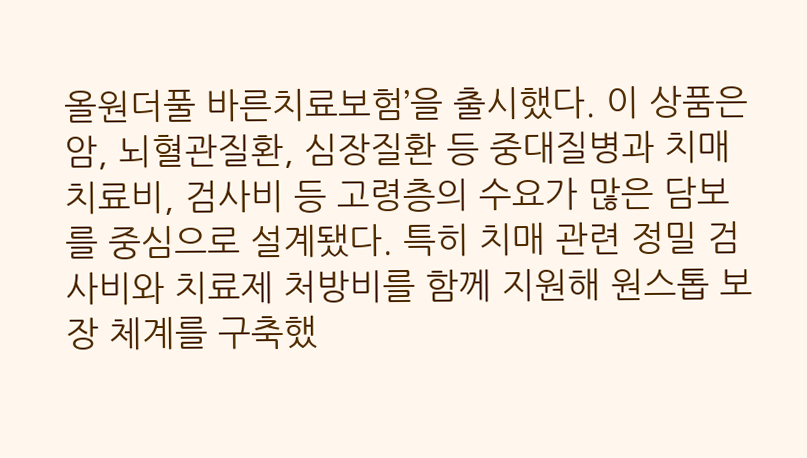올원더풀 바른치료보험’을 출시했다. 이 상품은 암, 뇌혈관질환, 심장질환 등 중대질병과 치매 치료비, 검사비 등 고령층의 수요가 많은 담보를 중심으로 설계됐다. 특히 치매 관련 정밀 검사비와 치료제 처방비를 함께 지원해 원스톱 보장 체계를 구축했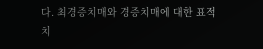다. 최경증치매와 경증치매에 대한 표적치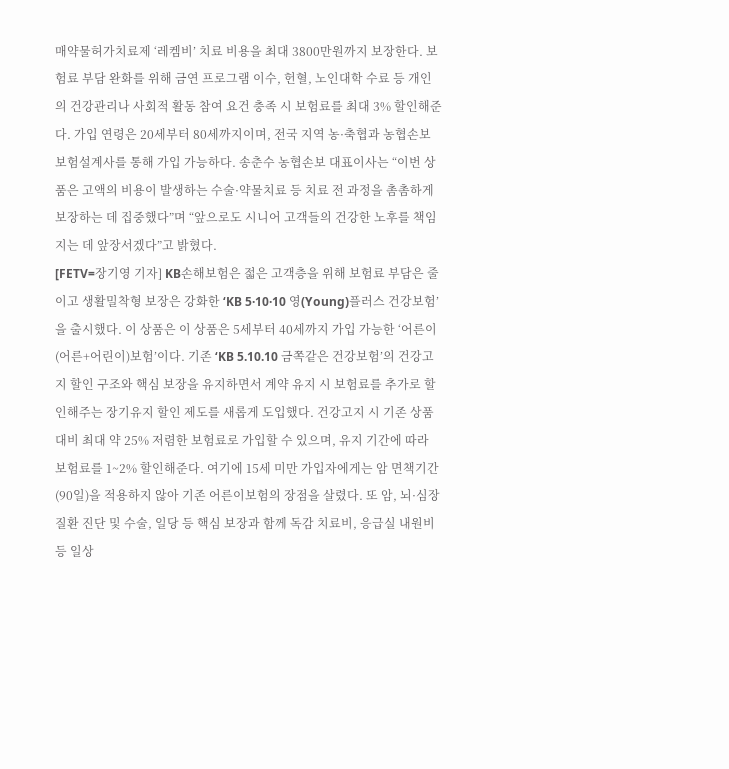매약물허가치료제 ‘레켐비’ 치료 비용을 최대 3800만원까지 보장한다. 보험료 부담 완화를 위해 금연 프로그램 이수, 헌혈, 노인대학 수료 등 개인의 건강관리나 사회적 활동 참여 요건 충족 시 보험료를 최대 3% 할인해준다. 가입 연령은 20세부터 80세까지이며, 전국 지역 농·축협과 농협손보 보험설계사를 통해 가입 가능하다. 송춘수 농협손보 대표이사는 “이번 상품은 고액의 비용이 발생하는 수술·약물치료 등 치료 전 과정을 촘촘하게 보장하는 데 집중했다”며 “앞으로도 시니어 고객들의 건강한 노후를 책임지는 데 앞장서겠다”고 밝혔다.
[FETV=장기영 기자] KB손해보험은 젋은 고객층을 위해 보험료 부담은 줄이고 생활밀착형 보장은 강화한 ‘KB 5·10·10 영(Young)플러스 건강보험’을 출시했다. 이 상품은 이 상품은 5세부터 40세까지 가입 가능한 ‘어른이(어른+어린이)보험’이다. 기존 ‘KB 5.10.10 금쪽같은 건강보험’의 건강고지 할인 구조와 핵심 보장을 유지하면서 계약 유지 시 보험료를 추가로 할인해주는 장기유지 할인 제도를 새롭게 도입했다. 건강고지 시 기존 상품 대비 최대 약 25% 저렴한 보험료로 가입할 수 있으며, 유지 기간에 따라 보험료를 1~2% 할인해준다. 여기에 15세 미만 가입자에게는 암 면책기간(90일)을 적용하지 않아 기존 어른이보험의 장점을 살렸다. 또 암, 뇌·심장질환 진단 및 수술, 일당 등 핵심 보장과 함께 독감 치료비, 응급실 내원비 등 일상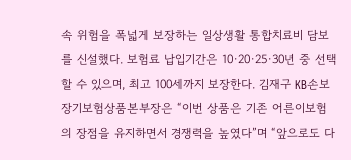속 위험을 폭넓게 보장하는 일상생활 통합치료비 담보를 신설했다. 보험료 납입기간은 10·20·25·30년 중 선택할 수 있으며, 최고 100세까지 보장한다. 김재구 KB손보 장기보험상품본부장은 “이번 상품은 기존 어른이보험의 장점을 유지하면서 경쟁력을 높였다”며 “앞으로도 다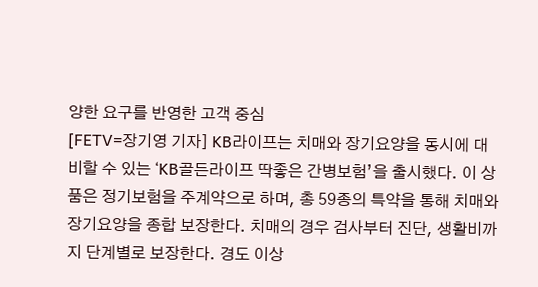양한 요구를 반영한 고객 중심
[FETV=장기영 기자] KB라이프는 치매와 장기요양을 동시에 대비할 수 있는 ‘KB골든라이프 딱좋은 간병보험’을 출시했다. 이 상품은 정기보험을 주계약으로 하며, 총 59종의 특약을 통해 치매와 장기요양을 종합 보장한다. 치매의 경우 검사부터 진단, 생활비까지 단계별로 보장한다. 경도 이상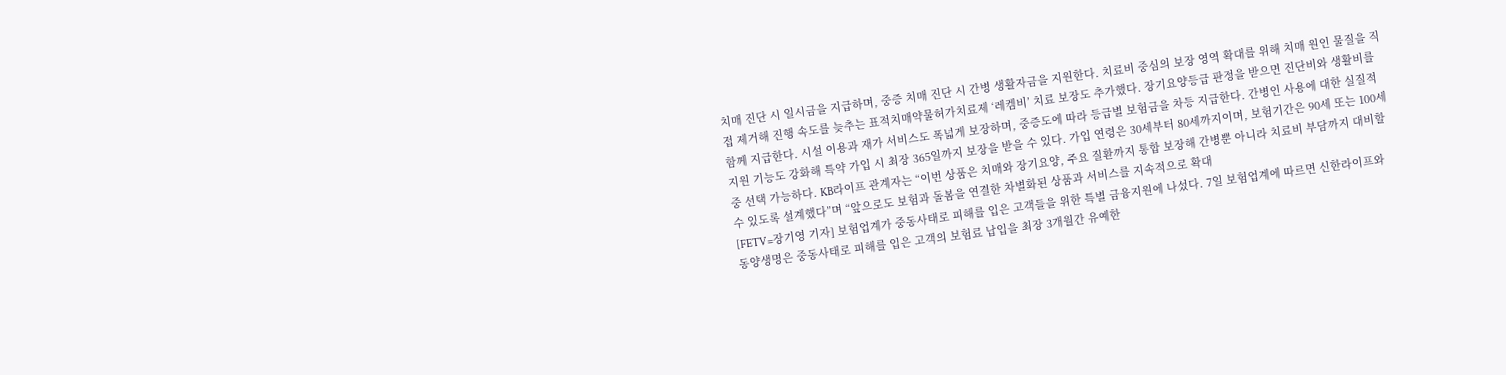치매 진단 시 일시금을 지급하며, 중증 치매 진단 시 간병 생활자금을 지원한다. 치료비 중심의 보장 영역 확대를 위해 치매 원인 물질을 직접 제거해 진행 속도를 늦추는 표적치매약물허가치료제 ‘레켐비’ 치료 보장도 추가했다. 장기요양등급 판정을 받으면 진단비와 생활비를 함께 지급한다. 시설 이용과 재가 서비스도 폭넓게 보장하며, 중증도에 따라 등급별 보험금을 차등 지급한다. 간병인 사용에 대한 실질적 지원 기능도 강화해 특약 가입 시 최장 365일까지 보장을 받을 수 있다. 가입 연령은 30세부터 80세까지이며, 보험기간은 90세 또는 100세 중 선택 가능하다. KB라이프 관계자는 “이번 상품은 치매와 장기요양, 주요 질환까지 통합 보장해 간병뿐 아니라 치료비 부담까지 대비할 수 있도록 설계했다”며 “앞으로도 보험과 돌봄을 연결한 차별화된 상품과 서비스를 지속적으로 확대
[FETV=장기영 기자] 보험업계가 중동사태로 피해를 입은 고객들을 위한 특별 금융지원에 나섰다. 7일 보험업계에 따르면 신한라이프와 동양생명은 중동사태로 피해를 입은 고객의 보험료 납입을 최장 3개월간 유예한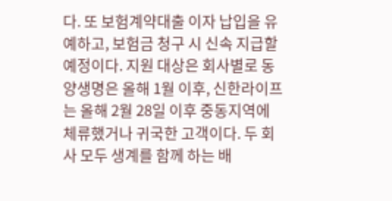다. 또 보험계약대출 이자 납입을 유예하고, 보험금 청구 시 신속 지급할 예정이다. 지원 대상은 회사별로 동양생명은 올해 1월 이후, 신한라이프는 올해 2월 28일 이후 중동지역에 체류했거나 귀국한 고객이다. 두 회사 모두 생계를 함께 하는 배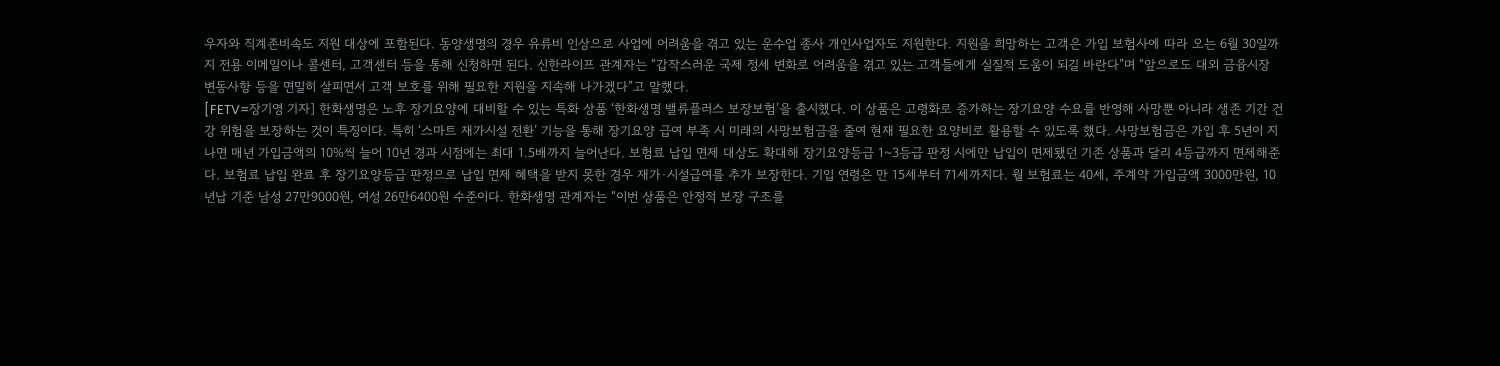우자와 직계존비속도 지원 대상에 포함된다. 동양생명의 경우 유류비 인상으로 사업에 어려움을 겪고 있는 운수업 종사 개인사업자도 지원한다. 지원을 희망하는 고객은 가입 보험사에 따라 오는 6월 30일까지 전용 이메일이나 콜센터, 고객센터 등을 통해 신청하면 된다. 신한라이프 관계자는 “갑작스러운 국제 정세 변화로 어려움을 겪고 있는 고객들에게 실질적 도움이 되길 바란다”며 “앞으로도 대외 금융시장 변동사항 등을 면밀히 살피면서 고객 보호를 위해 필요한 지원을 지속해 나가겠다”고 말했다.
[FETV=장기영 기자] 한화생명은 노후 장기요양에 대비할 수 있는 특화 상품 ‘한화생명 밸류플러스 보장보험’을 출시했다. 이 상품은 고령화로 증가하는 장기요양 수요를 반영해 사망뿐 아니라 생존 기간 건강 위험을 보장하는 것이 특징이다. 특히 ‘스마트 재가시설 전환’ 기능을 통해 장기요양 급여 부족 시 미래의 사망보험금을 줄여 현재 필요한 요양비로 활용할 수 있도록 했다. 사망보험금은 가입 후 5년이 지나면 매년 가입금액의 10%씩 늘어 10년 경과 시점에는 최대 1.5배까지 늘어난다. 보험료 납입 면제 대상도 확대해 장기요양등급 1~3등급 판정 시에만 납입이 면제됐던 기존 상품과 달리 4등급까지 면제해준다. 보험료 납입 완료 후 장기요양등급 판정으로 납입 면제 혜택을 받지 못한 경우 재가·시설급여를 추가 보장한다. 기입 연령은 만 15세부터 71세까지다. 월 보험료는 40세, 주계약 가입금액 3000만원, 10년납 기준 남성 27만9000원, 여성 26만6400원 수준이다. 한화생명 관계자는 “이번 상품은 안정적 보장 구조를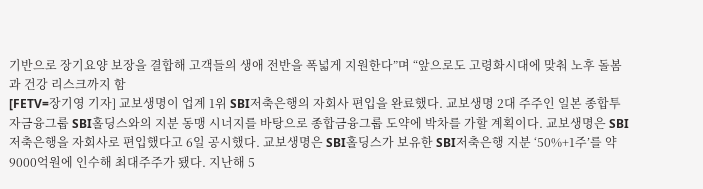기반으로 장기요양 보장을 결합해 고객들의 생애 전반을 폭넓게 지원한다”며 “앞으로도 고령화시대에 맞춰 노후 돌봄과 건강 리스크까지 함
[FETV=장기영 기자] 교보생명이 업계 1위 SBI저축은행의 자회사 편입을 완료했다. 교보생명 2대 주주인 일본 종합투자금융그룹 SBI홀딩스와의 지분 동맹 시너지를 바탕으로 종합금융그룹 도약에 박차를 가할 계획이다. 교보생명은 SBI저축은행을 자회사로 편입했다고 6일 공시했다. 교보생명은 SBI홀딩스가 보유한 SBI저축은행 지분 ‘50%+1주’를 약 9000억원에 인수해 최대주주가 됐다. 지난해 5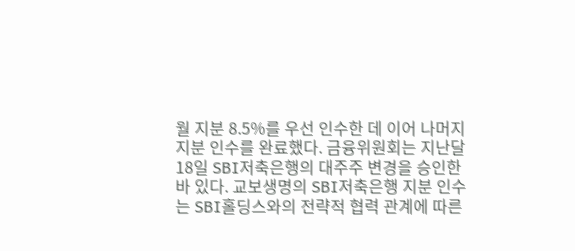월 지분 8.5%를 우선 인수한 데 이어 나머지 지분 인수를 완료했다. 금융위원회는 지난달 18일 SBI저축은행의 대주주 변경을 승인한 바 있다. 교보생명의 SBI저축은행 지분 인수는 SBI홀딩스와의 전략적 협력 관계에 따른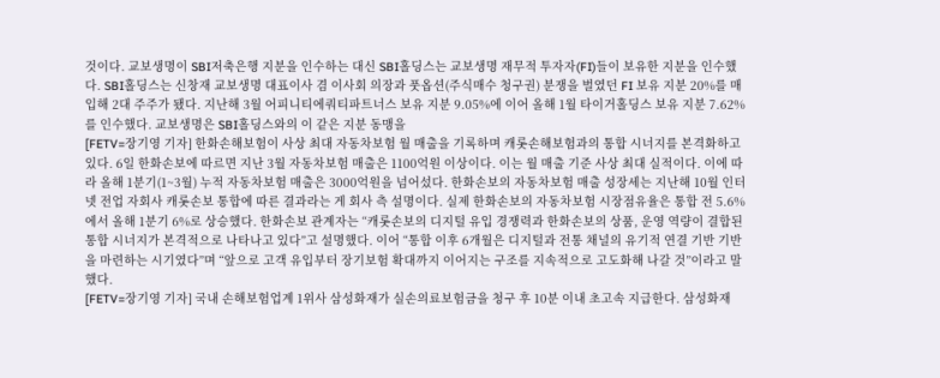것이다. 교보생명이 SBI저축은행 지분을 인수하는 대신 SBI홀딩스는 교보생명 재무적 투자자(FI)들이 보유한 지분을 인수했다. SBI홀딩스는 신창재 교보생명 대표이사 겸 이사회 의장과 풋옵션(주식매수 청구권) 분쟁을 벌였던 FI 보유 지분 20%를 매입해 2대 주주가 됐다. 지난해 3월 어피니티에쿼티파트너스 보유 지분 9.05%에 이어 올해 1월 타이거홀딩스 보유 지분 7.62%를 인수했다. 교보생명은 SBI홀딩스와의 이 같은 지분 동맹을
[FETV=장기영 기자] 한화손해보험이 사상 최대 자동차보험 월 매출을 기록하며 캐롯손해보험과의 통합 시너지를 본격화하고 있다. 6일 한화손보에 따르면 지난 3월 자동차보험 매출은 1100억원 이상이다. 이는 월 매출 기준 사상 최대 실적이다. 이에 따라 올해 1분기(1~3월) 누적 자동차보험 매출은 3000억원을 넘어섰다. 한화손보의 자동차보험 매출 성장세는 지난해 10월 인터넷 전업 자회사 캐롯손보 통합에 따른 결과라는 게 회사 측 설명이다. 실제 한화손보의 자동차보험 시장점유율은 통합 전 5.6%에서 올해 1분기 6%로 상승했다. 한화손보 관계자는 “캐롯손보의 디지털 유입 경쟁력과 한화손보의 상품, 운영 역량이 결합된 통합 시너지가 본격적으로 나타나고 있다”고 설명했다. 이어 “통합 이후 6개월은 디지털과 전통 채널의 유기적 연결 기반 기반을 마련하는 시기였다”며 “앞으로 고객 유입부터 장기보험 확대까지 이어지는 구조를 지속적으로 고도화해 나갈 것”이라고 말했다.
[FETV=장기영 기자] 국내 손해보험업계 1위사 삼성화재가 실손의료보험금을 청구 후 10분 이내 초고속 지급한다. 삼성화재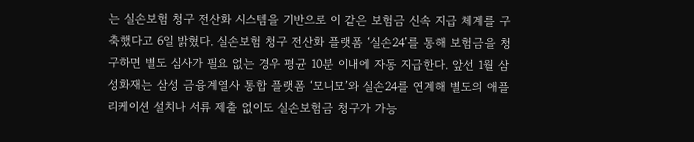는 실손보험 청구 전산화 시스템을 기반으로 이 같은 보험금 신속 지급 체계를 구축했다고 6일 밝혔다. 실손보험 청구 전산화 플랫폼 ‘실손24’를 통해 보험금을 청구하면 별도 심사가 필요 없는 경우 평균 10분 이내에 자동 지급한다. 앞선 1월 삼성화재는 삼성 금융계열사 통합 플랫폼 ‘모니모’와 실손24를 연계해 별도의 애플리케이션 설치나 서류 제출 없이도 실손보험금 청구가 가능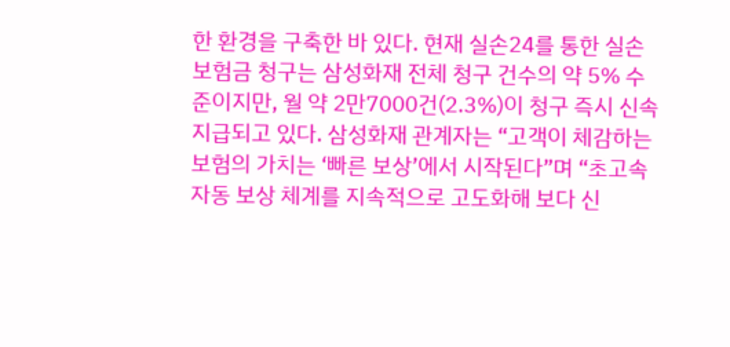한 환경을 구축한 바 있다. 현재 실손24를 통한 실손보험금 청구는 삼성화재 전체 청구 건수의 약 5% 수준이지만, 월 약 2만7000건(2.3%)이 청구 즉시 신속 지급되고 있다. 삼성화재 관계자는 “고객이 체감하는 보험의 가치는 ‘빠른 보상’에서 시작된다”며 “초고속 자동 보상 체계를 지속적으로 고도화해 보다 신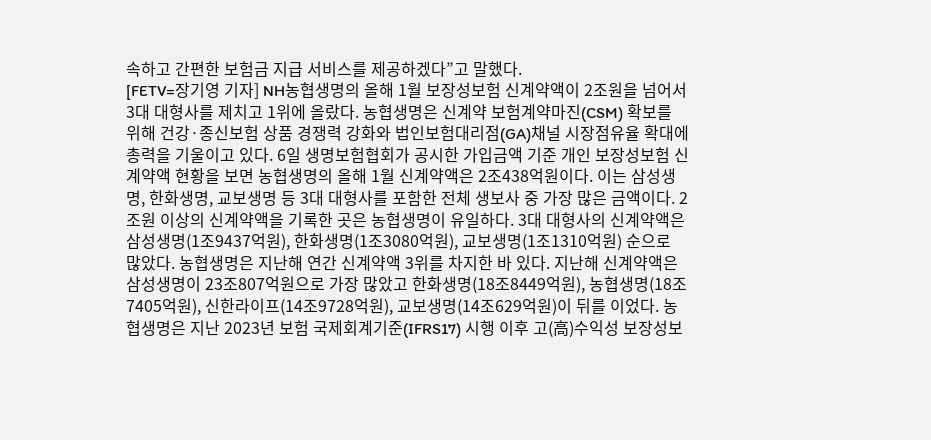속하고 간편한 보험금 지급 서비스를 제공하겠다”고 말했다.
[FETV=장기영 기자] NH농협생명의 올해 1월 보장성보험 신계약액이 2조원을 넘어서 3대 대형사를 제치고 1위에 올랐다. 농협생명은 신계약 보험계약마진(CSM) 확보를 위해 건강·종신보험 상품 경쟁력 강화와 법인보험대리점(GA)채널 시장점유율 확대에 총력을 기울이고 있다. 6일 생명보험협회가 공시한 가입금액 기준 개인 보장성보험 신계약액 현황을 보면 농협생명의 올해 1월 신계약액은 2조438억원이다. 이는 삼성생명, 한화생명, 교보생명 등 3대 대형사를 포함한 전체 생보사 중 가장 많은 금액이다. 2조원 이상의 신계약액을 기록한 곳은 농협생명이 유일하다. 3대 대형사의 신계약액은 삼성생명(1조9437억원), 한화생명(1조3080억원), 교보생명(1조1310억원) 순으로 많았다. 농협생명은 지난해 연간 신계약액 3위를 차지한 바 있다. 지난해 신계약액은 삼성생명이 23조807억원으로 가장 많았고 한화생명(18조8449억원), 농협생명(18조7405억원), 신한라이프(14조9728억원), 교보생명(14조629억원)이 뒤를 이었다. 농협생명은 지난 2023년 보험 국제회계기준(IFRS17) 시행 이후 고(高)수익성 보장성보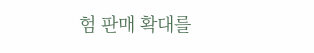험 판매 확대를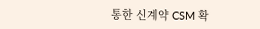통한 신계약 CSM 확